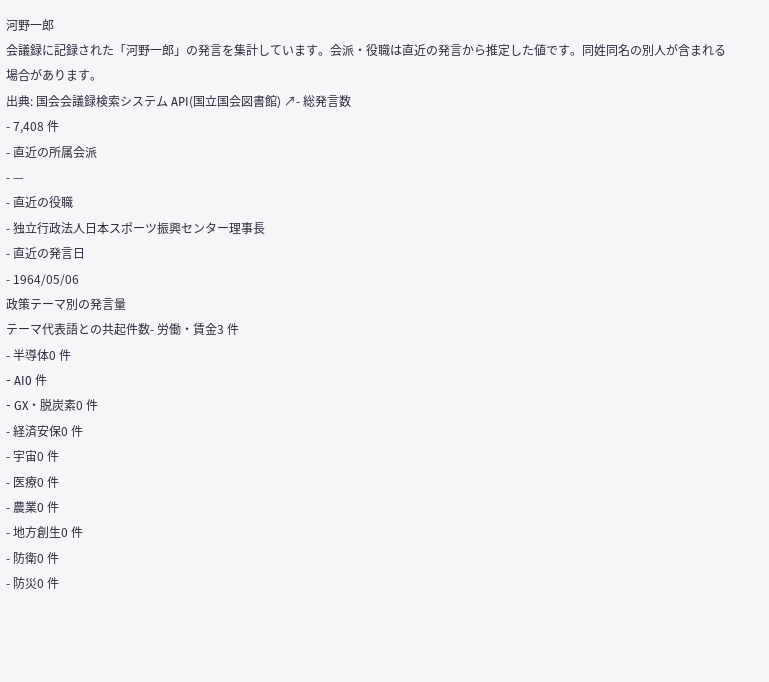河野一郎
会議録に記録された「河野一郎」の発言を集計しています。会派・役職は直近の発言から推定した値です。同姓同名の別人が含まれる場合があります。
出典: 国会会議録検索システム API(国立国会図書館) ↗- 総発言数
- 7,408 件
- 直近の所属会派
- —
- 直近の役職
- 独立行政法人日本スポーツ振興センター理事長
- 直近の発言日
- 1964/05/06
政策テーマ別の発言量
テーマ代表語との共起件数- 労働・賃金3 件
- 半導体0 件
- AI0 件
- GX・脱炭素0 件
- 経済安保0 件
- 宇宙0 件
- 医療0 件
- 農業0 件
- 地方創生0 件
- 防衛0 件
- 防災0 件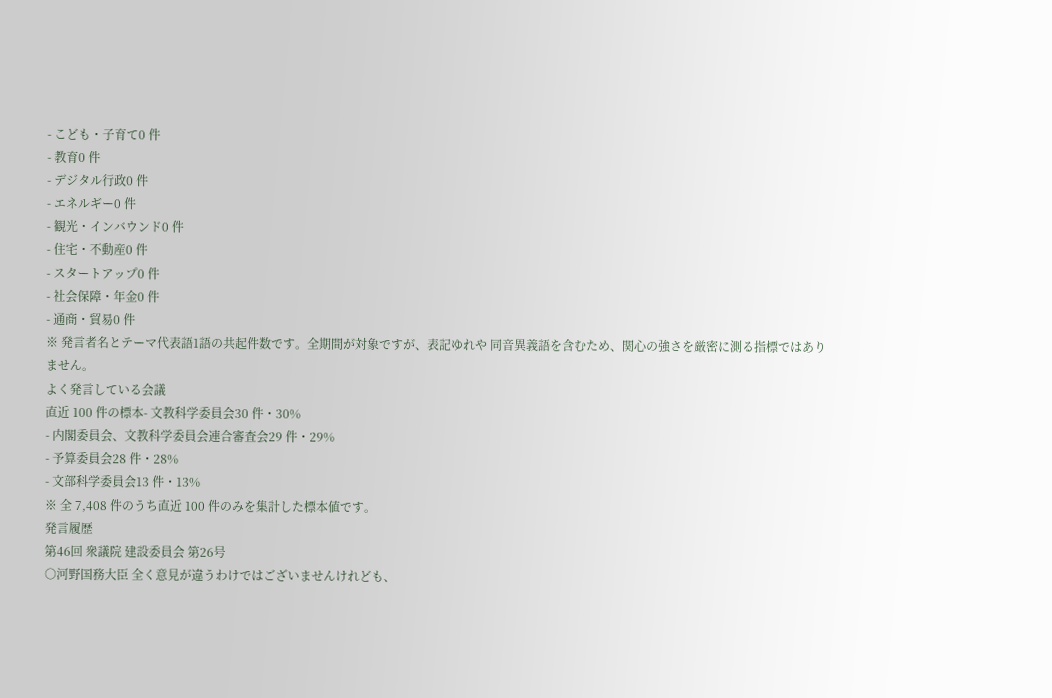- こども・子育て0 件
- 教育0 件
- デジタル行政0 件
- エネルギー0 件
- 観光・インバウンド0 件
- 住宅・不動産0 件
- スタートアップ0 件
- 社会保障・年金0 件
- 通商・貿易0 件
※ 発言者名とテーマ代表語1語の共起件数です。全期間が対象ですが、表記ゆれや 同音異義語を含むため、関心の強さを厳密に測る指標ではありません。
よく発言している会議
直近 100 件の標本- 文教科学委員会30 件・30%
- 内閣委員会、文教科学委員会連合審査会29 件・29%
- 予算委員会28 件・28%
- 文部科学委員会13 件・13%
※ 全 7,408 件のうち直近 100 件のみを集計した標本値です。
発言履歴
第46回 衆議院 建設委員会 第26号
○河野国務大臣 全く意見が違うわけではございませんけれども、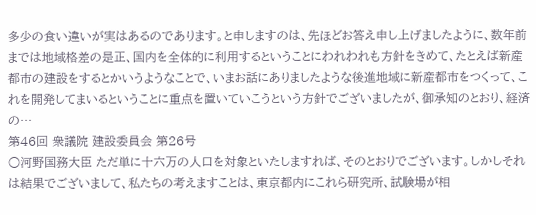多少の食い違いが実はあるのであります。と申しますのは、先ほどお答え申し上げましたように、数年前までは地域格差の是正、国内を全体的に利用するということにわれわれも方針をきめて、たとえば新産都市の建設をするとかいうようなことで、いまお話にありましたような後進地域に新産都市をつくって、これを開発してまいるということに重点を置いていこうという方針でございましたが、御承知のとおり、経済の…
第46回 衆議院 建設委員会 第26号
○河野国務大臣 ただ単に十六万の人口を対象といたしますれば、そのとおりでございます。しかしそれは結果でございまして、私たちの考えますことは、東京都内にこれら研究所、試験場が相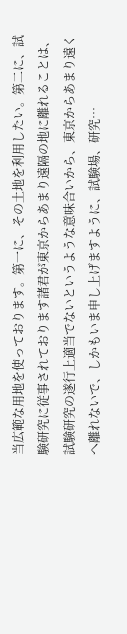当広範な用地を使っております。第一に、その土地を利用したい。第二に、試験研究に従事されております諸君が東京からあまり遠隔の地に離れることは、試験研究の遂行上適当でないというような意味合いから、東京からあまり遠くへ離れないで、しかもいま申し上げますように、試験場、研究…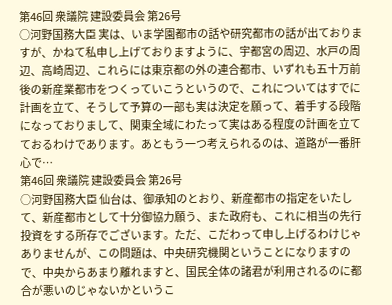第46回 衆議院 建設委員会 第26号
○河野国務大臣 実は、いま学園都市の話や研究都市の話が出ておりますが、かねて私申し上げておりますように、宇都宮の周辺、水戸の周辺、高崎周辺、これらには東京都の外の連合都市、いずれも五十万前後の新産業都市をつくっていこうというので、これについてはすでに計画を立て、そうして予算の一部も実は決定を願って、着手する段階になっておりまして、関東全域にわたって実はある程度の計画を立てておるわけであります。あともう一つ考えられるのは、道路が一番肝心で…
第46回 衆議院 建設委員会 第26号
○河野国務大臣 仙台は、御承知のとおり、新産都市の指定をいたして、新産都市として十分御協力願う、また政府も、これに相当の先行投資をする所存でございます。ただ、こだわって申し上げるわけじゃありませんが、この問題は、中央研究機関ということになりますので、中央からあまり離れますと、国民全体の諸君が利用されるのに都合が悪いのじゃないかというこ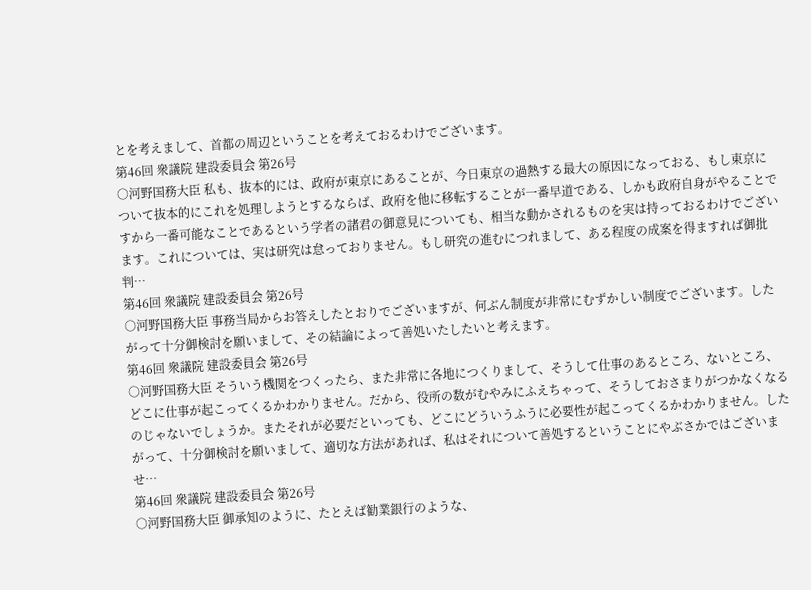とを考えまして、首都の周辺ということを考えておるわけでございます。
第46回 衆議院 建設委員会 第26号
○河野国務大臣 私も、抜本的には、政府が東京にあることが、今日東京の過熱する最大の原因になっておる、もし東京について抜本的にこれを処理しようとするならば、政府を他に移転することが一番早道である、しかも政府自身がやることですから一番可能なことであるという学者の諸君の御意見についても、相当な動かされるものを実は持っておるわけでございます。これについては、実は研究は怠っておりません。もし研究の進むにつれまして、ある程度の成案を得ますれば御批判…
第46回 衆議院 建設委員会 第26号
○河野国務大臣 事務当局からお答えしたとおりでございますが、何ぶん制度が非常にむずかしい制度でございます。したがって十分御検討を願いまして、その結論によって善処いたしたいと考えます。
第46回 衆議院 建設委員会 第26号
○河野国務大臣 そういう機関をつくったら、また非常に各地につくりまして、そうして仕事のあるところ、ないところ、どこに仕事が起こってくるかわかりません。だから、役所の数がむやみにふえちゃって、そうしておさまりがつかなくなるのじゃないでしょうか。またそれが必要だといっても、どこにどういうふうに必要性が起こってくるかわかりません。したがって、十分御検討を願いまして、適切な方法があれば、私はそれについて善処するということにやぶさかではございませ…
第46回 衆議院 建設委員会 第26号
○河野国務大臣 御承知のように、たとえば勧業銀行のような、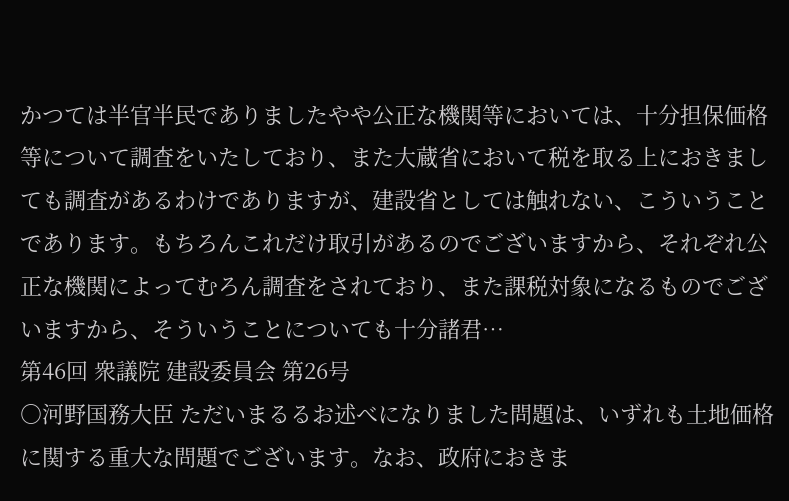かつては半官半民でありましたやや公正な機関等においては、十分担保価格等について調査をいたしており、また大蔵省において税を取る上におきましても調査があるわけでありますが、建設省としては触れない、こういうことであります。もちろんこれだけ取引があるのでございますから、それぞれ公正な機関によってむろん調査をされており、また課税対象になるものでございますから、そういうことについても十分諸君…
第46回 衆議院 建設委員会 第26号
○河野国務大臣 ただいまるるお述べになりました問題は、いずれも土地価格に関する重大な問題でございます。なお、政府におきま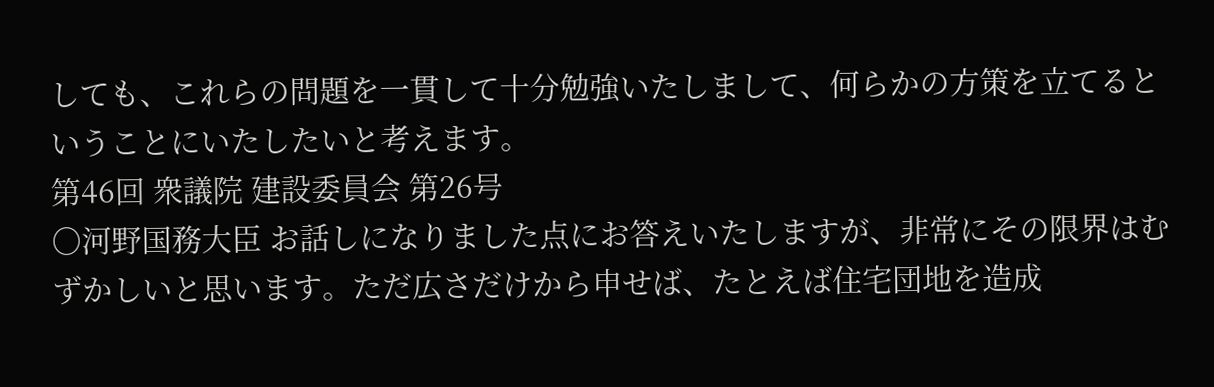しても、これらの問題を一貫して十分勉強いたしまして、何らかの方策を立てるということにいたしたいと考えます。
第46回 衆議院 建設委員会 第26号
○河野国務大臣 お話しになりました点にお答えいたしますが、非常にその限界はむずかしいと思います。ただ広さだけから申せば、たとえば住宅団地を造成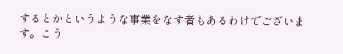するとかというような事業をなす者もあるわけでございます。こう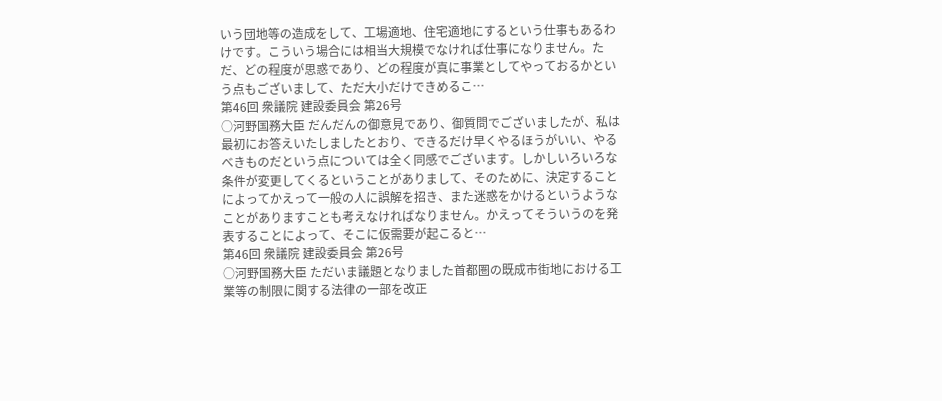いう団地等の造成をして、工場適地、住宅適地にするという仕事もあるわけです。こういう場合には相当大規模でなければ仕事になりません。ただ、どの程度が思惑であり、どの程度が真に事業としてやっておるかという点もございまして、ただ大小だけできめるこ…
第46回 衆議院 建設委員会 第26号
○河野国務大臣 だんだんの御意見であり、御質問でございましたが、私は最初にお答えいたしましたとおり、できるだけ早くやるほうがいい、やるべきものだという点については全く同感でございます。しかしいろいろな条件が変更してくるということがありまして、そのために、決定することによってかえって一般の人に誤解を招き、また迷惑をかけるというようなことがありますことも考えなければなりません。かえってそういうのを発表することによって、そこに仮需要が起こると…
第46回 衆議院 建設委員会 第26号
○河野国務大臣 ただいま議題となりました首都圏の既成市街地における工業等の制限に関する法律の一部を改正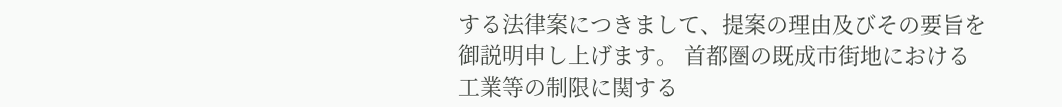する法律案につきまして、提案の理由及びその要旨を御説明申し上げます。 首都圏の既成市街地における工業等の制限に関する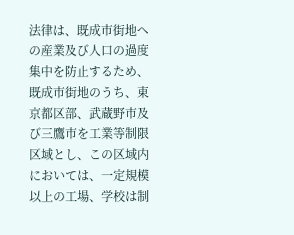法律は、既成市街地への産業及び人口の過度集中を防止するため、既成市街地のうち、東京都区部、武蔵野市及び三鷹市を工業等制限区域とし、この区域内においては、一定規模以上の工場、学校は制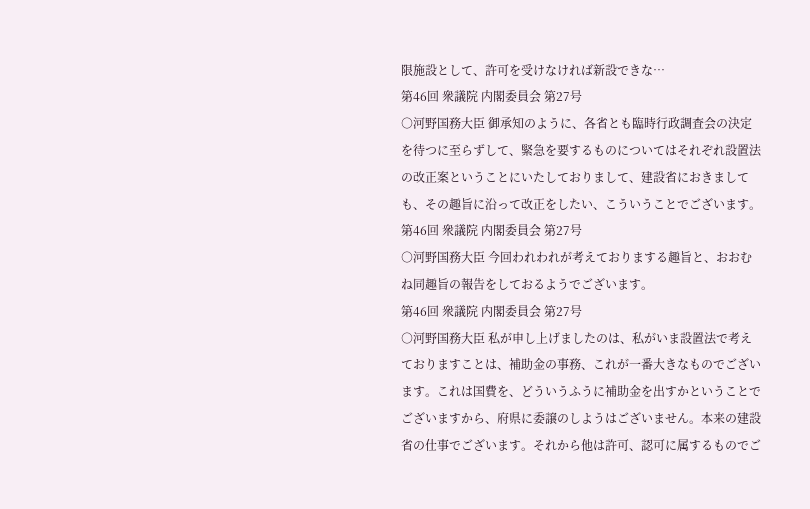限施設として、許可を受けなければ新設できな…
第46回 衆議院 内閣委員会 第27号
○河野国務大臣 御承知のように、各省とも臨時行政調査会の決定を待つに至らずして、緊急を要するものについてはそれぞれ設置法の改正案ということにいたしておりまして、建設省におきましても、その趣旨に沿って改正をしたい、こういうことでございます。
第46回 衆議院 内閣委員会 第27号
○河野国務大臣 今回われわれが考えておりまする趣旨と、おおむね同趣旨の報告をしておるようでございます。
第46回 衆議院 内閣委員会 第27号
○河野国務大臣 私が申し上げましたのは、私がいま設置法で考えておりますことは、補助金の事務、これが一番大きなものでございます。これは国費を、どういうふうに補助金を出すかということでございますから、府県に委譲のしようはございません。本来の建設省の仕事でございます。それから他は許可、認可に属するものでご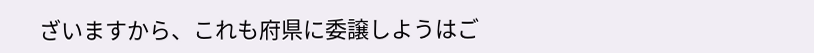ざいますから、これも府県に委譲しようはご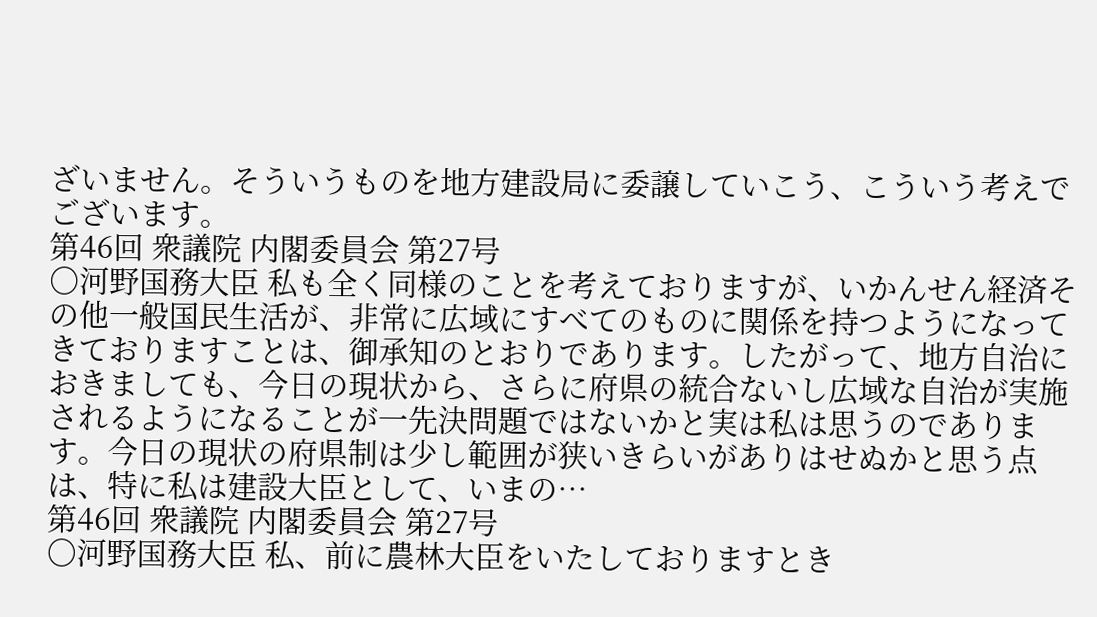ざいません。そういうものを地方建設局に委譲していこう、こういう考えでございます。
第46回 衆議院 内閣委員会 第27号
○河野国務大臣 私も全く同様のことを考えておりますが、いかんせん経済その他一般国民生活が、非常に広域にすべてのものに関係を持つようになってきておりますことは、御承知のとおりであります。したがって、地方自治におきましても、今日の現状から、さらに府県の統合ないし広域な自治が実施されるようになることが一先決問題ではないかと実は私は思うのであります。今日の現状の府県制は少し範囲が狭いきらいがありはせぬかと思う点は、特に私は建設大臣として、いまの…
第46回 衆議院 内閣委員会 第27号
○河野国務大臣 私、前に農林大臣をいたしておりますとき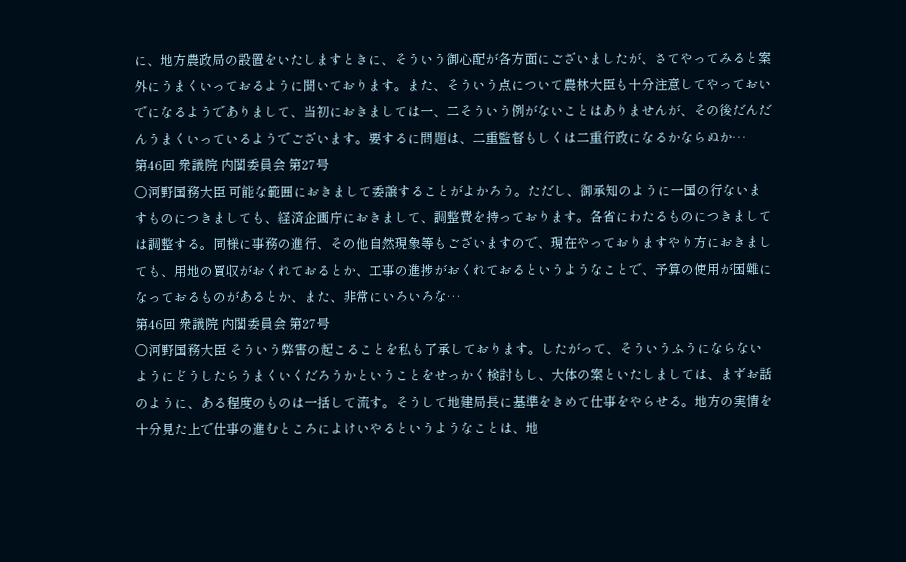に、地方農政局の設置をいたしますときに、そういう御心配が各方面にございましたが、さてやってみると案外にうまくいっておるように聞いております。また、そういう点について農林大臣も十分注意してやっておいでになるようでありまして、当初におきましては一、二そういう例がないことはありませんが、その後だんだんうまくいっているようでございます。要するに問題は、二重監督もしくは二重行政になるかならぬか…
第46回 衆議院 内閣委員会 第27号
○河野国務大臣 可能な範囲におきまして委譲することがよかろう。ただし、御承知のように一国の行ないますものにつきましても、経済企画庁におきまして、調整費を持っております。各省にわたるものにつきましては調整する。同様に事務の進行、その他自然現象等もございますので、現在やっておりますやり方におきましても、用地の買収がおくれておるとか、工事の進捗がおくれておるというようなことで、予算の使用が困難になっておるものがあるとか、また、非常にいろいろな…
第46回 衆議院 内閣委員会 第27号
○河野国務大臣 そういう弊害の起こることを私も了承しております。したがって、そういうふうにならないようにどうしたらうまくいくだろうかということをせっかく検討もし、大体の案といたしましては、まずお話のように、ある程度のものは一括して流す。そうして地建局長に基準をきめて仕事をやらせる。地方の実情を十分見た上で仕事の進むところによけいやるというようなことは、地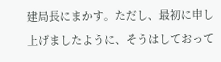建局長にまかす。ただし、最初に申し上げましたように、そうはしておって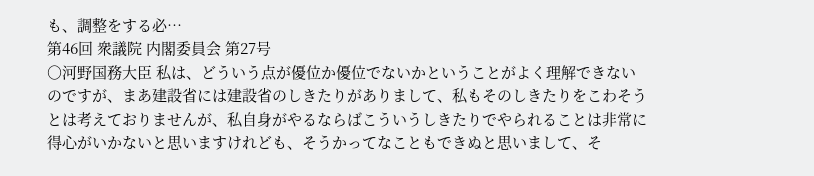も、調整をする必…
第46回 衆議院 内閣委員会 第27号
○河野国務大臣 私は、どういう点が優位か優位でないかということがよく理解できないのですが、まあ建設省には建設省のしきたりがありまして、私もそのしきたりをこわそうとは考えておりませんが、私自身がやるならばこういうしきたりでやられることは非常に得心がいかないと思いますけれども、そうかってなこともできぬと思いまして、そ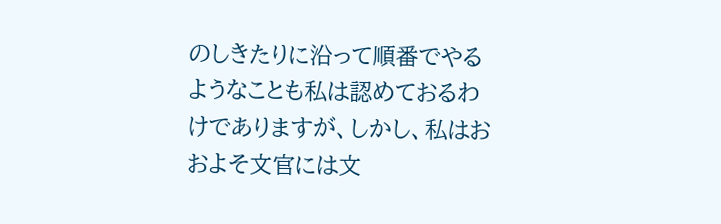のしきたりに沿って順番でやるようなことも私は認めておるわけでありますが、しかし、私はおおよそ文官には文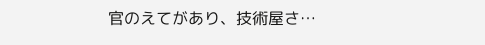官のえてがあり、技術屋さ…